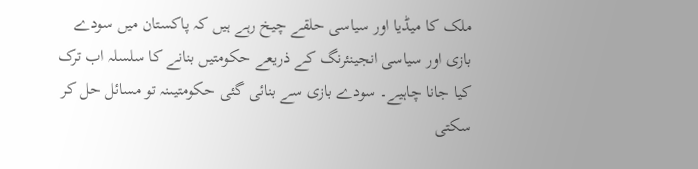ملک کا میڈیا اور سیاسی حلقے چیخ رہے ہیں کہ پاکستان میں سودے بازی اور سیاسی انجینئرنگ کے ذریعے حکومتیں بنانے کا سلسلہ اب ترک کیا جانا چاہیے۔ سودے بازی سے بنائی گئی حکومتیںنہ تو مسائل حل کر سکتی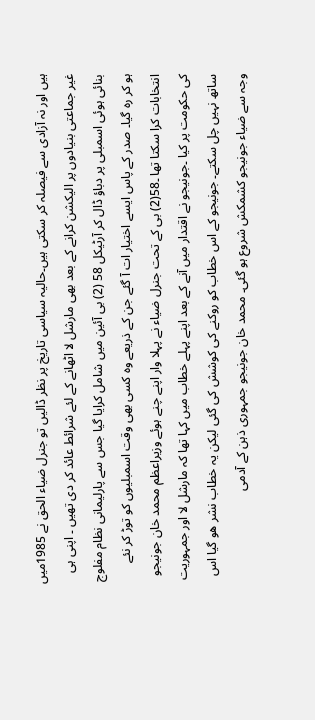ہیں اور نہ آزادی سے فیصلہ کر سکتی ہیں۔حالیہ سیاسی تاریخ پر نظر ڈالیں تو جنرل ضیاء الحق نے 1985میں غیر جماعتی بنیادوں پر الیکشن کرانے کے بعد بھی مارشل لا اٹھانے کے لئے شرائط عائد کر دی تھیں ۔ اپنی ہی بنائی ہوئی اسمبلی پر دباؤ ڈال کر آرٹیکل 58 (2) بی آئین میں شامل کرایا گیا جس سے پارلیمانی نظام مفلوج ہو کر رہ گیا۔ صدر کے پاس ایسے اختیار ات آ گئے جن کے ذریعے وہ کسی بھی وقت اسمبلیوں کو توڑ کر نئے انتخابات کرا سکتا تھا ۔58(2) بی کے تحت جنرل ضیاء نے پہلا وار اپنے چنے ہوئے وزیراعظم محمد خان جونیجو کی حکومت پر کیا ۔جونیجو نے اقتدار میں آنے کے بعد اپنے پہلے خطاب میں کہا تھا کہ مارشل لا اور جمہوریت ساتھ نہیں چل سکتے۔ جونیجو کے اس خطاب کو روکنے کی کوشش کی گئی لیکن یہ خطاب نشر ھو گیا اس وجہ سے ضیاء جونیجو کشمکش شروع ہو گئی۔ محمد خان جونیجو جمہوری ذہن کے آدمی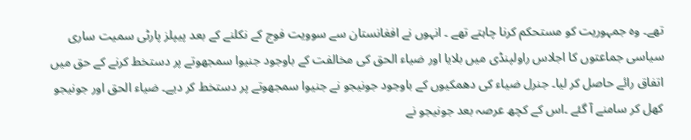تھے۔ وہ جمہوریت کو مستحکم کرنا چاہتے تھے ۔ انہوں نے افغانستان سے سوویت فوج کے نکلنے کے بعد پیپلز پارٹی سمیت ساری سیاسی جماعتوں کا اجلاس راولپنڈی میں بلایا اور ضیاء الحق کی مخالفت کے باوجود جنیوا سمجھوتے پر دستخط کرنے کے حق میں اتفاق رائے حاصل کر لیا۔ جنرل ضیاء کی دھمکیوں کے باوجود جونیجو نے جنیوا سمجھوتے پر دستخط کر دیے۔ ضیاء الحق اور جونیجو کھل کر سامنے آ گئے ۔اس کے کچھ عرصہ بعد جونیجو نے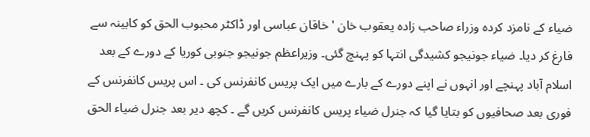ضیاء کے نامزد کردہ وزراء صاحب زادہ یعقوب خان ' خاقان عباسی اور ڈاکٹر محبوب الحق کو کابینہ سے فارغ کر دیا۔ ضیاء جونیجو کشیدگی انتہا کو پہنچ گئی۔ وزیراعظم جونیجو جنوبی کوریا کے دورے کے بعد اسلام آباد پہنچے اور انہوں نے اپنے دورے کے بارے میں ایک پریس کانفرنس کی ۔ اس پریس کانفرنس کے فوری بعد صحافیوں کو بتایا گیا کہ جنرل ضیاء پریس کانفرنس کریں گے ۔ کچھ دیر بعد جنرل ضیاء الحق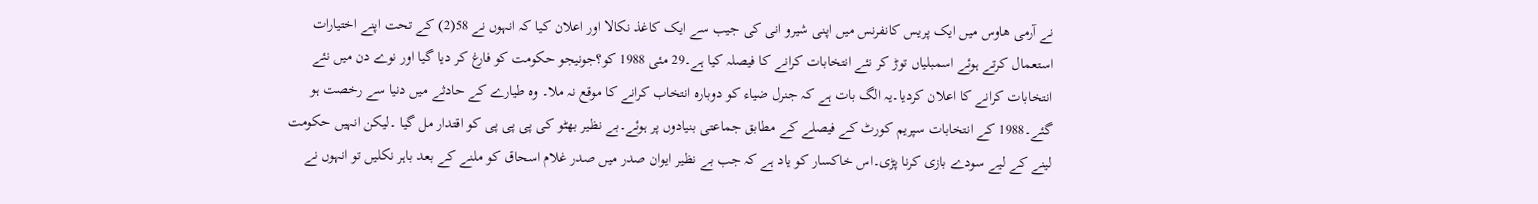نے آرمی ھاوس میں ایک پریس کانفرنس میں اپنی شیرو انی کی جیب سے ایک کاغذ نکالا اور اعلان کیا کہ انہوں نے 58(2) کے تحت اپنے اختیارات استعمال کرتے ہوئے اسمبلیاں توڑ کر نئے انتخابات کرانے کا فیصلہ کیا ہے۔29 مئی 1988 کو؟جونیجو حکومت کو فارغ کر دیا گیا اور نوے دن میں نئے انتخابات کرانے کا اعلان کردیا۔یہ الگ بات ہے کہ جنرل ضیاء کو دوبارہ انتخاب کرانے کا موقع نہ ملا۔ وہ طیارے کے حادثے میں دنیا سے رخصت ہو گئے۔1988 کے انتخابات سپریم کورٹ کے فیصلے کے مطابق جماعتی بنیادوں پر ہوئے۔بے نظیر بھٹو کی پی پی پی کو اقتدار مل گیا ۔لیکن انہیں حکومت لینے کے لیے سودے بازی کرنا پڑی۔اس خاکسار کو یاد ہے کہ جب بے نظیر ایوان صدر میں صدر غلام اسحاق کو ملنے کے بعد باہر نکلیں تو انہوں نے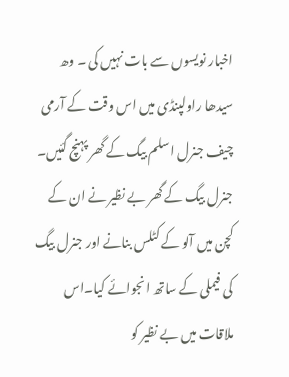اخبار نویسوں سے بات نہیں کی ۔ وھ سیدھا راولپنڈی میں اس وقت کے آرمی چیف جنرل اسلم بیگ کے گھر پہنچ گئیں۔ جنرل بیگ کے گھر بے نظیر نے ان کے کچن میں آلو کے کٹلس بنانے اور جنرل بیگ کی فیملی کے ساتھ انجوائے کیا۔اس ملاقات میں بے نظیر کو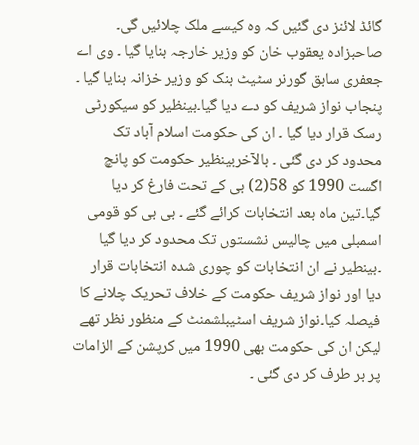گائڈ لائنز دی گئیں کہ وہ کیسے ملک چلائیں گی۔ صاحبزادہ یعقوب خان کو وزیر خارجہ بنایا گیا ۔ وی اے جعفری سابق گورنر سٹیٹ بنک کو وزیر خزانہ بنایا گیا ۔ پنجاب نواز شریف کو دے دیا گیا۔بینظیر کو سیکورٹی رسک قرار دیا گیا ۔ ان کی حکومت اسلام آباد تک محدود کر دی گئی ۔ بالآخربینظیر حکومت کو پانچ اگست 1990 کو 58(2) بی کے تحت فارغ کر دیا گیا۔تین ماہ بعد انتخابات کرائے گئے ۔ بی بی کو قومی اسمبلی میں چالیس نشستوں تک محدود کر دیا گیا ۔بینطیر نے ان انتخابات کو چوری شدہ انتخابات قرار دیا اور نواز شریف حکومت کے خلاف تحریک چلانے کا فیصلہ کیا۔نواز شریف اسٹیبلشمنٹ کے منظور نظر تھے لیکن ان کی حکومت بھی 1990 میں کرپشن کے الزامات پر بر طرف کر دی گئی ۔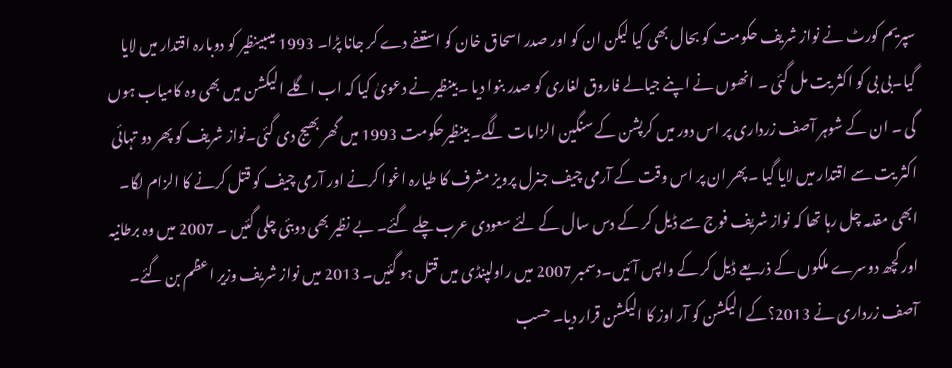سپریم کورٹ نے نواز شریف حکومت کو بحال بھی کیا لیکن ان کو اور صدر اسحاق خان کو استعفے دے کر جانا پڑا۔ 1993 میںبینظیر کو دوبارہ اقتدار میں لایا گیا۔بی بی کو اکثر یت مل گئی ۔ انھوں نے اپنے جیالے فاروق لغاری کو صدر بنوا دیا ۔بینظیر نے دعویٰ کیا کہ اب اگلے الیکشن میں بھی وہ کامیاب ہوں گی ۔ ان کے شوہر آصف زرداری پر اس دور میں کرپشن کے سنگین الزامات لگے۔ بینظیرحکومت 1993 میں گھر بھیج دی گئی۔نواز شریف کو پھر دو تہائی اکثر یت سے اقتدار میں لایا گیا ۔پھر ان پر اس وقت کے آرمی چیف جنرل پرویز مشرف کا طیارہ اغوا کرنے اور آرمی چیف کو قتل کرنے کا الزام لگا۔ ابھی مقدمہ چل رہا تھا کہ نواز شریف فوج سے ڈیل کر کے دس سال کے لئے سعودی عرب چلے گئے۔ بے نظیر بھی دوبئی چلی گئیں ۔ 2007 میں وہ برطانیہ اور کچھ دوسرے ملکوں کے ذریعے ڈیل کر کے واپس آئیں۔دسمبر 2007 میں راولپنڈی میں قتل ہو گئیں۔ 2013 میں نواز شریف وزیر اعظم بن گئے۔ آصف زرداری نے 2013؟کے الیکشن کو آر اوز کا الیکشن قرار دیا۔ حسب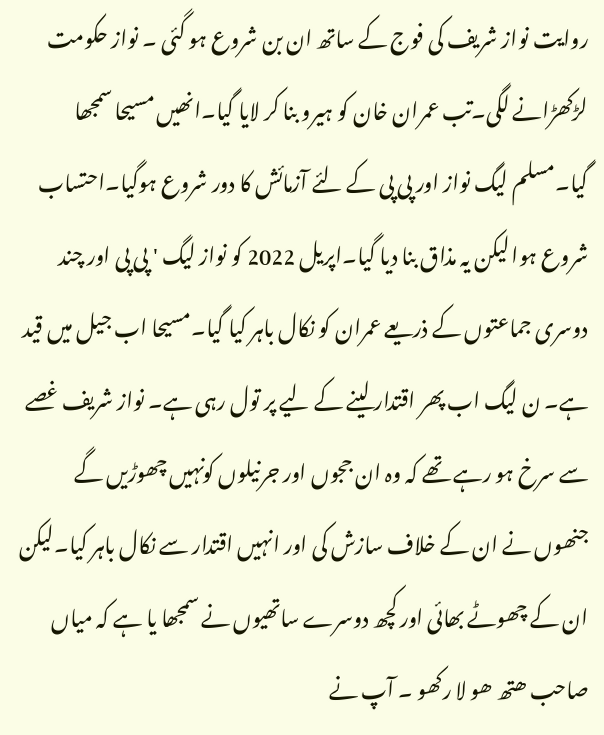روایت نواز شریف کی فوج کے ساتھ ان بن شروع ہو گئی ۔ نواز حکومت لڑکھڑانے لگی۔تب عمران خان کو ہیرو بنا کر لایا گیا۔انھیں مسیحا سمجھا گیا۔مسلم لیگ نواز اور پی پی کے لئے آزمائش کا دور شروع ہوگیا۔احتساب شروع ہوا لیکن یہ مذاق بنا دیا گیا۔اپریل 2022 کو نواز لیگ ' پی پی اور چند دوسری جماعتوں کے ذریعے عمران کو نکال باہر کیا گیا۔مسیحا اب جیل میں قید ہے۔ ن لیگ اب پھر اقتدار لینے کے لیے پر تول رہی ہے۔ نواز شریف غصے سے سرخ ہو رہے تھے کہ وہ ان ججوں اور جرنیلوں کونہیں چھوڑیں گے جنھوں نے ان کے خلاف سازش کی اور انہیں اقتدار سے نکال باہر کیا۔لیکن ان کے چھوٹے بھائی اور کچھ دوسرے ساتھیوں نے سمجھا یا ہے کہ میاں صاحب ھتھ ھو لا رکھو ۔ آپ نے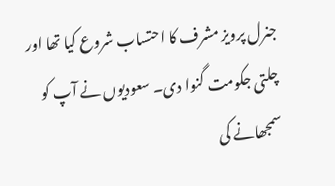جنرل پرویز مشرف کا احتساب شروع کیا تھا اور چلتی جکومت گنوا دی۔ سعودیوں نے آپ کو سمجھانے کی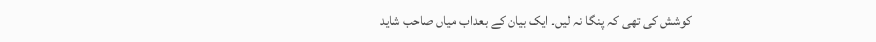کوشش کی تھی کہ پنگا نہ لیں۔ ایک بیان کے بعداب میاں صاحب شاید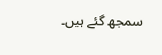سمجھ گئے ہیں۔